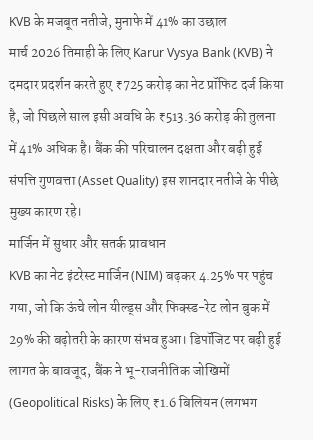KVB के मजबूत नतीजे, मुनाफे में 41% का उछाल
मार्च 2026 तिमाही के लिए Karur Vysya Bank (KVB) ने दमदार प्रदर्शन करते हुए ₹725 करोड़ का नेट प्रॉफिट दर्ज किया है, जो पिछले साल इसी अवधि के ₹513.36 करोड़ की तुलना में 41% अधिक है। बैंक की परिचालन दक्षता और बढ़ी हुई संपत्ति गुणवत्ता (Asset Quality) इस शानदार नतीजे के पीछे मुख्य कारण रहे।
मार्जिन में सुधार और सतर्क प्रावधान
KVB का नेट इंटरेस्ट मार्जिन (NIM) बढ़कर 4.25% पर पहुंच गया, जो कि ऊंचे लोन यील्ड्स और फिक्स्ड-रेट लोन बुक में 29% की बढ़ोतरी के कारण संभव हुआ। डिपॉजिट पर बढ़ी हुई लागत के बावजूद, बैंक ने भू-राजनीतिक जोखिमों (Geopolitical Risks) के लिए ₹1.6 बिलियन (लगभग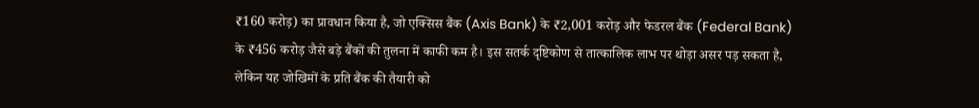₹160 करोड़) का प्रावधान किया है, जो एक्सिस बैंक (Axis Bank) के ₹2,001 करोड़ और फेडरल बैंक (Federal Bank) के ₹456 करोड़ जैसे बड़े बैंकों की तुलना में काफी कम है। इस सतर्क दृष्टिकोण से तात्कालिक लाभ पर थोड़ा असर पड़ सकता है, लेकिन यह जोखिमों के प्रति बैंक की तैयारी को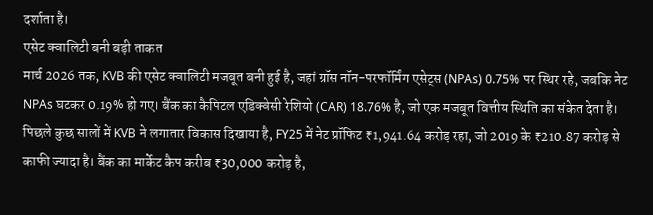दर्शाता है।
एसेट क्वालिटी बनी बड़ी ताकत
मार्च 2026 तक, KVB की एसेट क्वालिटी मजबूत बनी हुई है, जहां ग्रॉस नॉन-परफॉर्मिंग एसेट्स (NPAs) 0.75% पर स्थिर रहे, जबकि नेट NPAs घटकर 0.19% हो गए। बैंक का कैपिटल एडिक्वेसी रेशियो (CAR) 18.76% है, जो एक मजबूत वित्तीय स्थिति का संकेत देता है। पिछले कुछ सालों में KVB ने लगातार विकास दिखाया है, FY25 में नेट प्रॉफिट ₹1,941.64 करोड़ रहा, जो 2019 के ₹210.87 करोड़ से काफी ज्यादा है। बैंक का मार्केट कैप करीब ₹30,000 करोड़ है,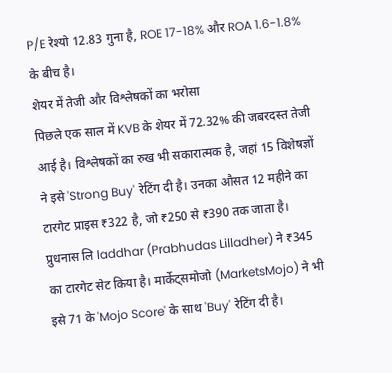P/E रेश्यो 12.83 गुना है, ROE 17-18% और ROA 1.6-1.8% के बीच है।
शेयर में तेजी और विश्लेषकों का भरोसा
पिछले एक साल में KVB के शेयर में 72.32% की जबरदस्त तेजी आई है। विश्लेषकों का रुख भी सकारात्मक है, जहां 15 विशेषज्ञों ने इसे 'Strong Buy' रेटिंग दी है। उनका औसत 12 महीने का टारगेट प्राइस ₹322 है, जो ₹250 से ₹390 तक जाता है। प्रुधनास लि laddhar (Prabhudas Lilladher) ने ₹345 का टारगेट सेट किया है। मार्केट्समोजो (MarketsMojo) ने भी इसे 71 के 'Mojo Score' के साथ 'Buy' रेटिंग दी है।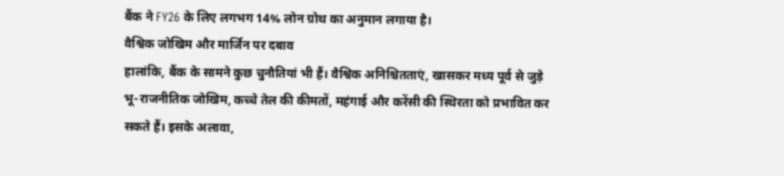बैंक ने FY26 के लिए लगभग 14% लोन ग्रोथ का अनुमान लगाया है।
वैश्विक जोखिम और मार्जिन पर दबाव
हालांकि, बैंक के सामने कुछ चुनौतियां भी हैं। वैश्विक अनिश्चितताएं, खासकर मध्य पूर्व से जुड़े भू-राजनीतिक जोखिम, कच्चे तेल की कीमतों, महंगाई और करेंसी की स्थिरता को प्रभावित कर सकते हैं। इसके अलावा,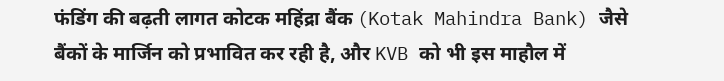फंडिंग की बढ़ती लागत कोटक महिंद्रा बैंक (Kotak Mahindra Bank) जैसे बैंकों के मार्जिन को प्रभावित कर रही है, और KVB को भी इस माहौल में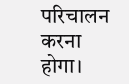परिचालन करना होगा।